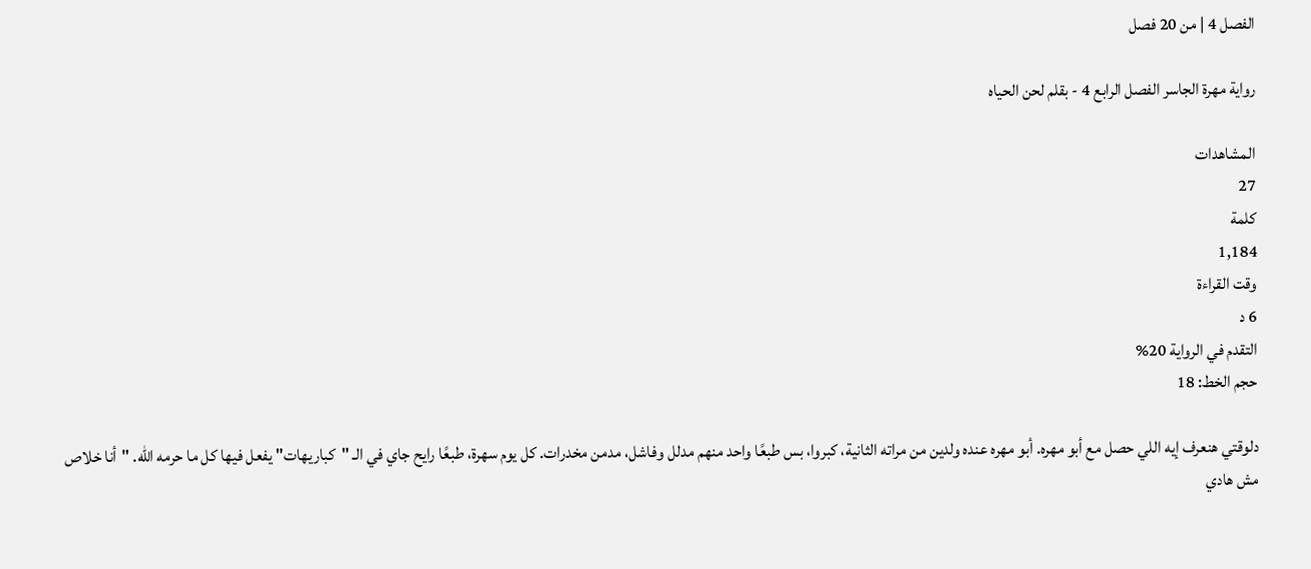الفصل 4 | من 20 فصل

رواية مهرة الجاسر الفصل الرابع 4 - بقلم لحن الحياه

المشاهدات
27
كلمة
1,184
وقت القراءة
6 د
التقدم في الرواية 20%
حجم الخط: 18

دلوقتي هنعرف إيه اللي حصل مع أبو مهره. أبو مهره عنده ولدين من مراته الثانية، كبروا، بس طبعًا واحد منهم مدلل وفاشل، مدمن مخدرات. كل يوم سهرة، طبعًا رايح جاي في الـ "كباريهات" يفعل فيها كل ما حرمه الله. "أنا خلاص مش هادي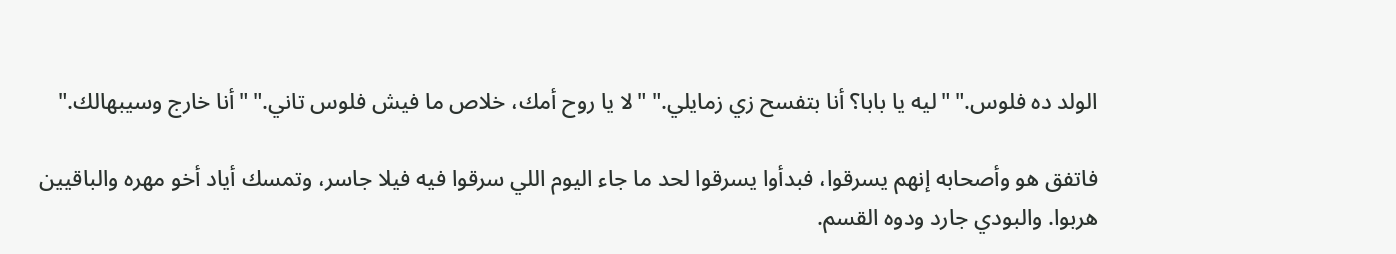الولد ده فلوس." "ليه يا بابا؟ أنا بتفسح زي زمايلي." "لا يا روح أمك، خلاص ما فيش فلوس تاني." "أنا خارج وسيبهالك."

فاتفق هو وأصحابه إنهم يسرقوا، فبدأوا يسرقوا لحد ما جاء اليوم اللي سرقوا فيه فيلا جاسر، وتمسك أياد أخو مهره والباقيين هربوا. والبودي جارد ودوه القسم.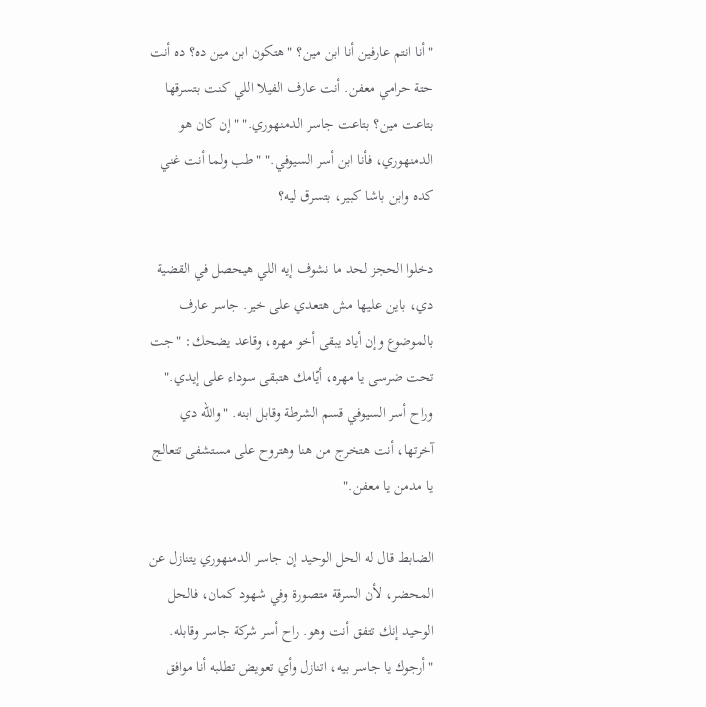"أنا انتم عارفين أنا ابن مين؟ "هتكون ابن مين ده؟ ده أنت حتة حرامي معفن. أنت عارف الفيلا اللي كنت بتسرقها بتاعت مين؟ بتاعت جاسر الدمنهوري." "إن كان هو الدمنهوري، فأنا ابن أسر السيوفي." "طب ولما أنت غني كده وابن باشا كبير، بتسرق ليه؟

دخلوا الحجز لحد ما نشوف إيه اللي هيحصل في القضية دي، باين عليها مش هتعدي على خير. جاسر عارف بالموضوع وإن أياد يبقى أخو مهره، وقاعد يضحك: "جت تحت ضرسى يا مهره، أيّامك هتبقى سوداء على إيدي." وراح أسر السيوفي قسم الشرطة وقابل ابنه. "والله دي آخرتها، أنت هتخرج من هنا وهتروح على مستشفى تتعالج يا مدمن يا معفن."

الضابط قال له الحل الوحيد إن جاسر الدمنهوري يتنازل عن المحضر، لأن السرقة متصورة وفي شهود كمان، فالحل الوحيد إنك تتفق أنت وهو. راح أسر شركة جاسر وقابله. "أرجوك يا جاسر بيه، اتنازل وأي تعويض تطلبه أنا موافق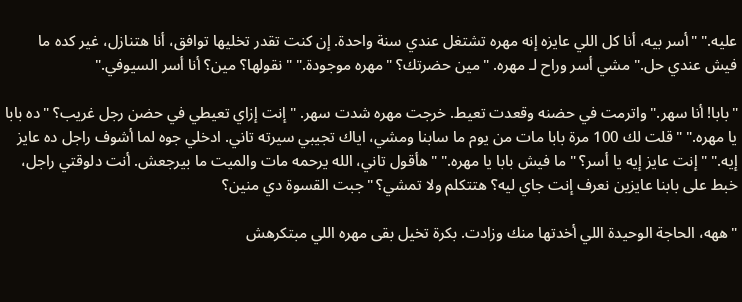عليه." "أسر بيه، أنا كل اللي عايزه إنه مهره تشتغل عندي سنة واحدة. إن كنت تقدر تخليها توافق، أنا هتنازل، غير كده ما فيش عندي حل." مشي أسر وراح لـ مهره. "مين حضرتك؟ "مهره موجودة." "نقولها؟ مين؟ أنا أسر السيوفي."

"بابا! أنا سهر." واترمت في حضنه وقعدت تعيط. خرجت مهره شدت سهر. "إنت إزاي تعيطي في حضن رجل غريب؟ "ده بابا يا مهره." "قلت لك 100 مرة بابا مات من يوم ما سابنا ومشي، اياك تجيبي سيرته تاني. ادخلي جوه لما أشوف راجل ده عايز إيه." "إنت عايز إيه يا أسر؟ "ما فيش بابا يا مهره." "هأقول تاني، الله يرحمه مات والميت ما بيرجعش. أنت دلوقتي راجل، خبط على بابنا عايزين نعرف إنت جاي ليه؟ هتتكلم ولا تمشي؟ "جبت القسوة دي منين؟

"ههه، الحاجة الوحيدة اللي أخدتها منك وزادت. بكرة تخيل بقى مهره اللي مبتكرهش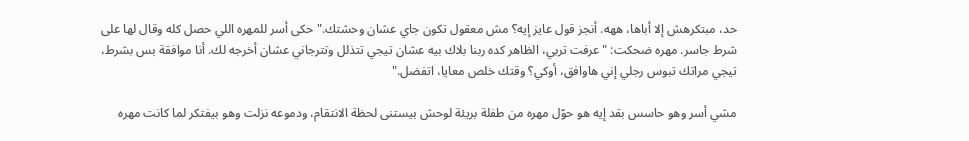حد، مبتكرهش إلا أباها، ههه. أنجز قول عايز إيه؟ مش معقول تكون جاي عشان وحشتك." حكى أسر للمهره اللي حصل كله وقال لها على شرط جاسر. مهره ضحكت: "عرفت تربي، الظاهر كده ربنا بلاك بيه عشان تيجي تتذلل وتترجاني عشان أخرجه لك. أنا موافقة بس بشرط، تيجي مراتك تبوس رجلي إني هاوافق، أوكي؟ وقتك خلص معايا، اتفضل."

مشي أسر وهو حاسس بقد إيه هو حوّل مهره من طفلة بريئة لوحش بيستنى لحظة الانتقام، ودموعه نزلت وهو بيفتكر لما كانت مهره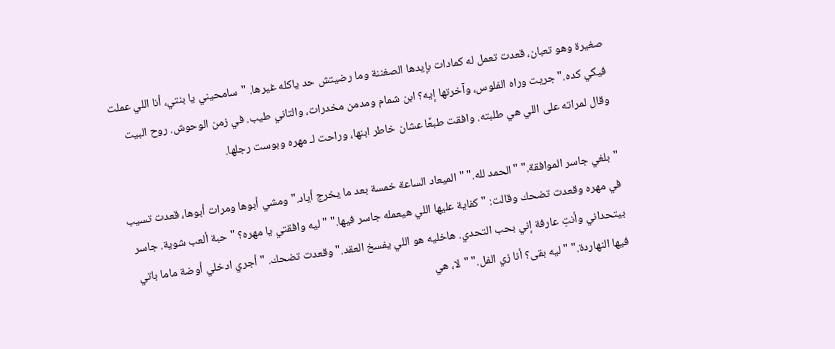صغيرة وهو تعبان، قعدت تعمل له كمادات بإيدها الصغننة وما رضيتش حد ياكله غيرها. "سامحيني يا بنتي، أنا اللي عملت فيكي كده." جريت وراه الفلوس، وآخرتها إيه؟ ابن شمام ومدمن مخدرات، والتاني طيب. في زمن الوحوش. روح البيت وقال لمراته على اللي هي طلبته. وافقت طبعًا عشان خاطر ابنها، وراحت لـ مهره وبوست رجلها.

"بلغي جاسر الموافقة." "الحمد لله." "الميعاد الساعة خمسة بعد ما يخرج أياد." ومشي أبوها ومرات أبوها، قعدت تسيب في مهره وقعدت تضحك وقالت: "كفاية عليها اللي هيعمله جاسر فيها." "ليه وافقتي يا مهره؟ "حبة ألعب شوية. جاسر بيتحداني وأنتِ عارفة إني بحب التحدي. هاخليه هو اللي يفسخ العقد." وقعدت تضحك. "أجري ادخلي أوضة ماما باتي فيها النهاردة." "ليه بقى؟ أنا زي الفل." "لا، هي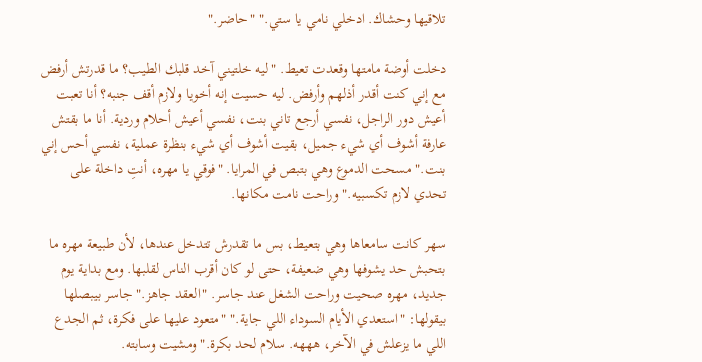تلاقيها وحشاك. ادخلي نامي يا ستي." "حاضر."

دخلت أوضة مامتها وقعدت تعيط. "ليه خلتيني آخد قلبك الطيب؟ ما قدرتش أرفض مع إني كنت أقدر أذلهم وأرفض. ليه حسيت إنه أخويا ولازم أقف جنبه؟ أنا تعبت أعيش دور الراجل، نفسي أرجع تاني بنت، نفسي أعيش أحلام وردية. أنا ما بقتش عارفة أشوف أي شيء جميل، بقيت أشوف أي شيء بنظرة عملية، نفسي أحس إني بنت." مسحت الدموع وهي بتبص في المرايا. "فوقي يا مهره، أنتِ داخلة على تحدي لازم تكسبيه." وراحت نامت مكانها.

سهر كانت سامعاها وهي بتعيط، بس ما تقدرش تتدخل عندها، لأن طبيعة مهره ما بتحبش حد يشوفها وهي ضعيفة، حتى لو كان أقرب الناس لقلبها. ومع بداية يوم جديد، مهره صحيت وراحت الشغل عند جاسر. "العقد جاهز." جاسر بيبصلها بيقولها: "استعدي الأيام السوداء اللي جاية." "متعود عليها على فكرة، ثم الجدع اللي ما يزعلش في الآخر، هههه. سلام لحد بكرة." ومشيت وسابته.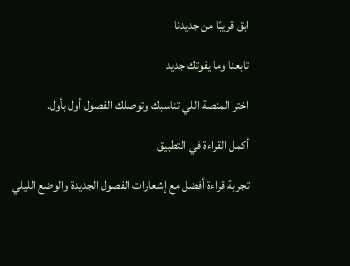ابق قريبًا من جديدنا

تابعنا وما يفوتك جديد

اختر المنصة اللي تناسبك وتوصلك الفصول أول بأول.

أكمل القراءة في التطبيق

تجربة قراءة أفضل مع إشعارات الفصول الجديدة والوضع الليلي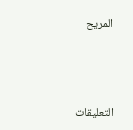المريح



التعليقات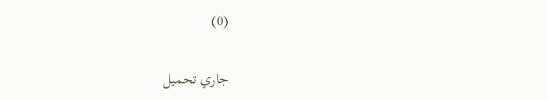(0)

جاري تحميل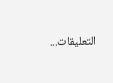التعليقات...